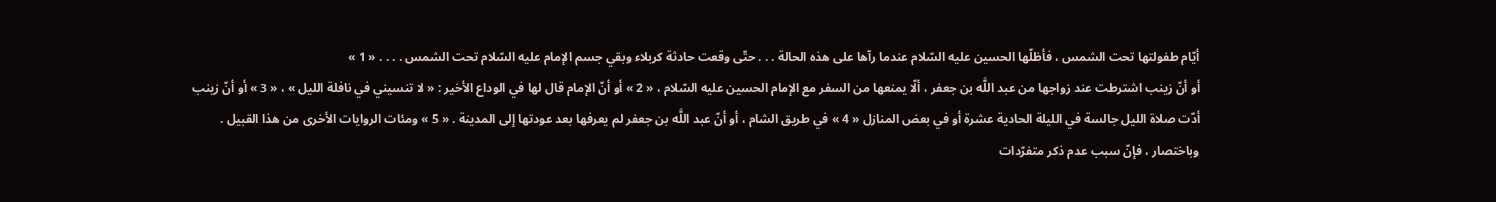أيّام طفولتها تحت الشمس ، فأظلّها الحسين عليه السّلام عندما رآها على هذه الحالة . . . حتّى وقعت حادثة كربلاء وبقي جسم الإمام عليه السّلام تحت الشمس . . . . « 1 »
أو أنّ زينب اشترطت عند زواجها من عبد اللَّه بن جعفر ، ألّا يمنعها من السفر مع الإمام الحسين عليه السّلام ، « 2 » أو أنّ الإمام قال لها في الوداع الأخير : « لا تنسيني في نافلة الليل » ، « 3 » أو أنّ زينب أدّت صلاة الليل جالسة في الليلة الحادية عشرة أو في بعض المنازل « 4 » في طريق الشام ، أو أنّ عبد اللَّه بن جعفر لم يعرفها بعد عودتها إلى المدينة . « 5 » ومئات الروايات الأخرى من هذا القبيل .
وباختصار ، فإنّ سبب عدم ذكر متفرّدات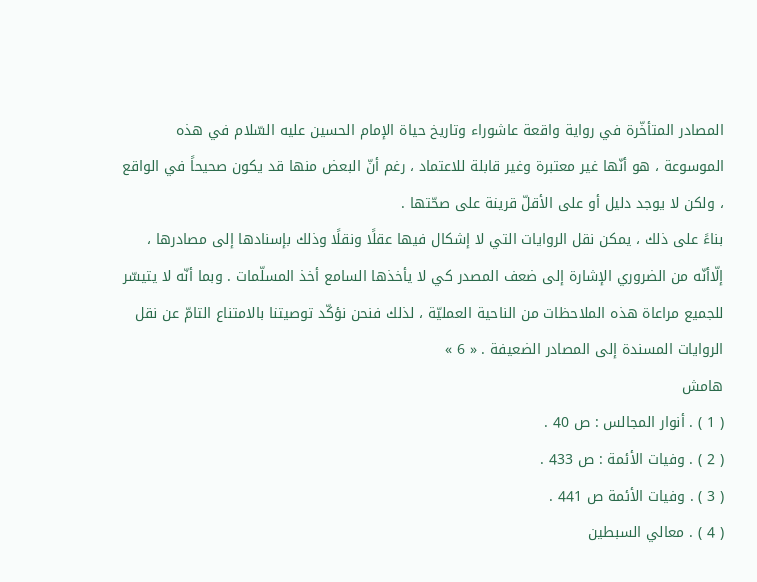المصادر المتأخّرة في رواية واقعة عاشوراء وتاريخ حياة الإمام الحسين عليه السّلام في هذه الموسوعة ، هو أنّها غير معتبرة وغير قابلة للاعتماد ، رغم أنّ البعض منها قد يكون صحيحاً في الواقع ، ولكن لا يوجد دليل أو على الأقلّ قرينة على صحّتها .
بناءً على ذلك ، يمكن نقل الروايات التي لا إشكال فيها عقلًا ونقلًا وذلك بإسنادها إلى مصادرها ، إلّاأنّه من الضروري الإشارة إلى ضعف المصدر كي لا يأخذها السامع أخذ المسلّمات . وبما أنّه لا يتيسّر للجميع مراعاة هذه الملاحظات من الناحية العمليّة ، لذلك فنحن نؤكّد توصيتنا بالامتناع التامّ عن نقل الروايات المسندة إلى المصادر الضعيفة . « 6 »
هامش
( 1 ) . أنوار المجالس : ص 40 .
( 2 ) . وفيات الأئمة : ص 433 .
( 3 ) . وفيات الأئمة ص 441 .
( 4 ) . معالي السبطين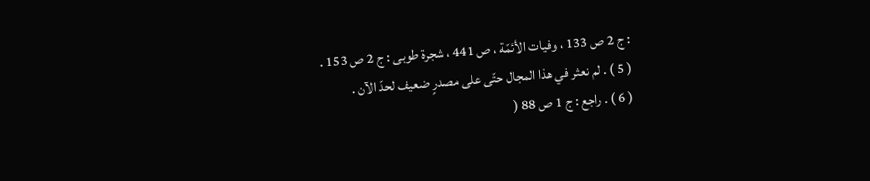: ج 2 ص 133 ، وفيات الأئمّة ، ص 441 ، شجرة طوبى : ج 2 ص 153 .
( 5 ) . لم نعثر في هذا المجال حتّى على مصدرٍ ضعيف لحدّ الآن .
( 6 ) . راجع : ج 1 ص 88 (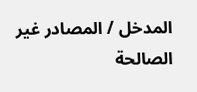المدخل / المصادر غير الصالحة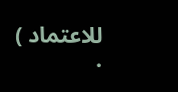للاعتماد ) .